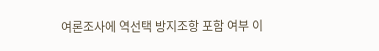여론조사에 역선택 방지조항 포함 여부 이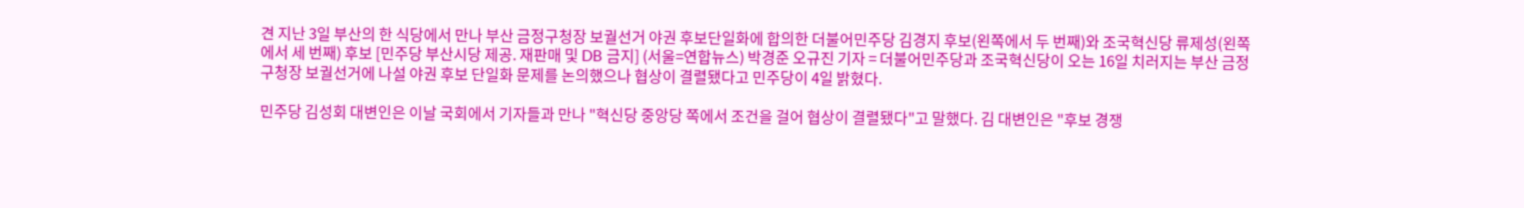견 지난 3일 부산의 한 식당에서 만나 부산 금정구청장 보궐선거 야권 후보단일화에 합의한 더불어민주당 김경지 후보(왼쪽에서 두 번째)와 조국혁신당 류제성(왼쪽에서 세 번째) 후보 [민주당 부산시당 제공. 재판매 및 DB 금지] (서울=연합뉴스) 박경준 오규진 기자 = 더불어민주당과 조국혁신당이 오는 16일 치러지는 부산 금정구청장 보궐선거에 나설 야권 후보 단일화 문제를 논의했으나 협상이 결렬됐다고 민주당이 4일 밝혔다.

민주당 김성회 대변인은 이날 국회에서 기자들과 만나 "혁신당 중앙당 쪽에서 조건을 걸어 협상이 결렬됐다"고 말했다. 김 대변인은 "후보 경쟁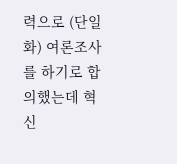력으로 (단일화) 여론조사를 하기로 합의했는데 혁신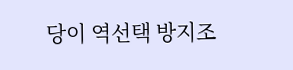당이 역선택 방지조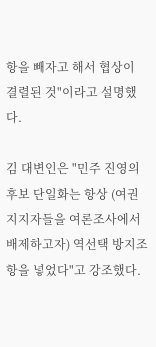항을 빼자고 해서 협상이 결렬된 것"이라고 설명했다.

김 대변인은 "민주 진영의 후보 단일화는 항상 (여권 지지자들을 여론조사에서 배제하고자) 역선택 방지조항을 넣었다"고 강조했다.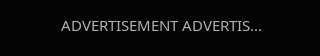ADVERTISEMENT ADVERTIS...